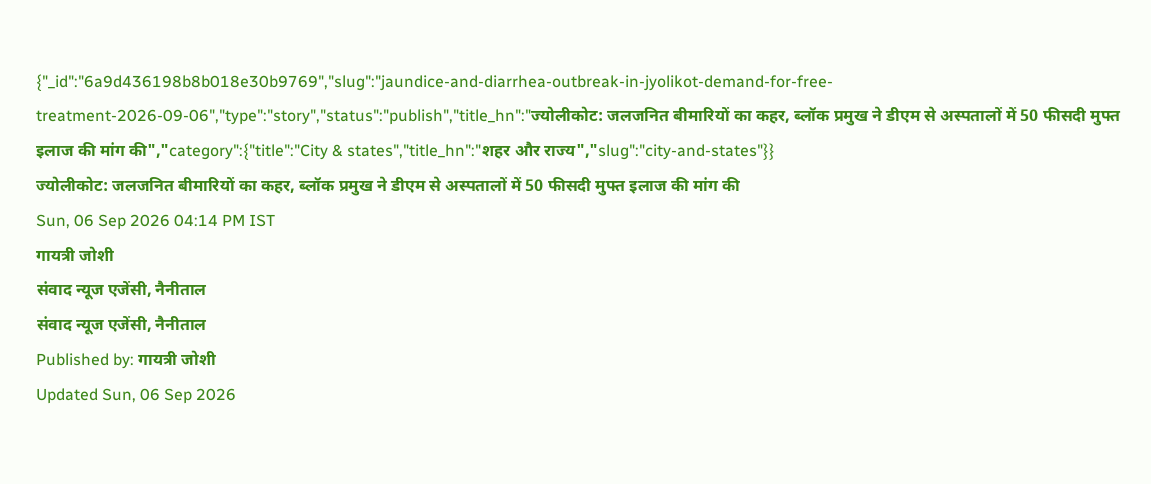{"_id":"6a9d436198b8b018e30b9769","slug":"jaundice-and-diarrhea-outbreak-in-jyolikot-demand-for-free-treatment-2026-09-06","type":"story","status":"publish","title_hn":"ज्योलीकोट: जलजनित बीमारियों का कहर, ब्लॉक प्रमुख ने डीएम से अस्पतालों में 50 फीसदी मुफ्त इलाज की मांग की","category":{"title":"City & states","title_hn":"शहर और राज्य","slug":"city-and-states"}}
ज्योलीकोट: जलजनित बीमारियों का कहर, ब्लॉक प्रमुख ने डीएम से अस्पतालों में 50 फीसदी मुफ्त इलाज की मांग की
Sun, 06 Sep 2026 04:14 PM IST
गायत्री जोशी
संवाद न्यूज एजेंसी, नैनीताल
संवाद न्यूज एजेंसी, नैनीताल
Published by: गायत्री जोशी
Updated Sun, 06 Sep 2026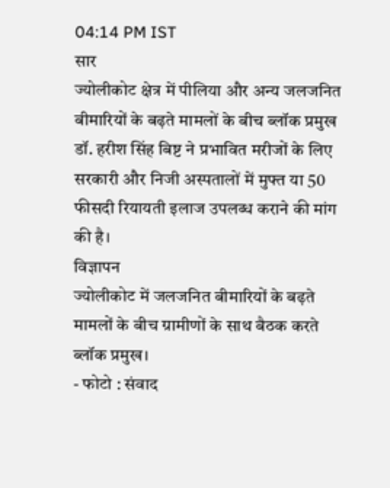04:14 PM IST
सार
ज्योलीकोट क्षेत्र में पीलिया और अन्य जलजनित बीमारियों के बढ़ते मामलों के बीच ब्लॉक प्रमुख डॉ. हरीश सिंह बिष्ट ने प्रभावित मरीजों के लिए सरकारी और निजी अस्पतालों में मुफ्त या 50 फीसदी रियायती इलाज उपलब्ध कराने की मांग की है।
विज्ञापन
ज्योलीकोट में जलजनित बीमारियों के बढ़ते मामलों के बीच ग्रामीणों के साथ बैठक करते ब्लॉक प्रमुख।
- फोटो : संवाद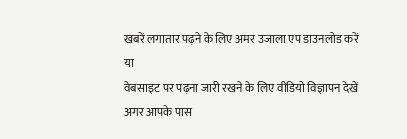खबरें लगातार पढ़ने के लिए अमर उजाला एप डाउनलोड करें
या
वेबसाइट पर पढ़ना जारी रखने के लिए वीडियो विज्ञापन देखें
अगर आपके पास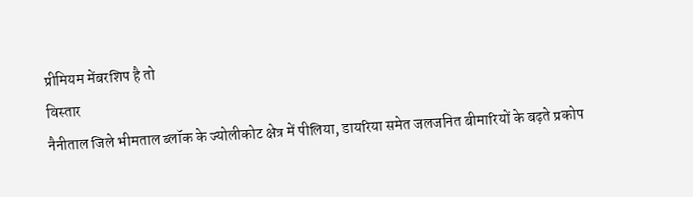प्रीमियम मेंबरशिप है तो
विस्तार
नैनीताल जिले भीमताल ब्लॉक के ज्योलीकोट क्षेत्र में पीलिया, डायरिया समेत जलजनित बीमारियों के बढ़ते प्रकोप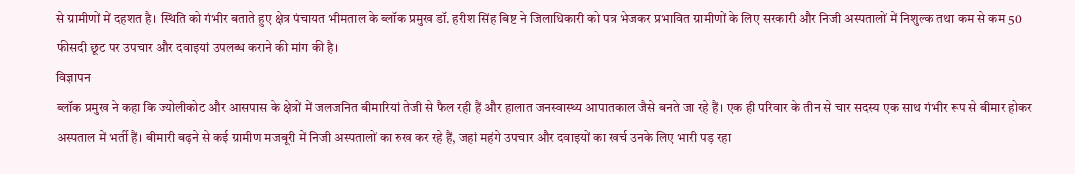से ग्रामीणों में दहशत है। स्थिति को गंभीर बताते हुए क्षेत्र पंचायत भीमताल के ब्लॉक प्रमुख डॉ. हरीश सिंह बिष्ट ने जिलाधिकारी को पत्र भेजकर प्रभावित ग्रामीणों के लिए सरकारी और निजी अस्पतालों में निशुल्क तथा कम से कम 50 फीसदी छूट पर उपचार और दवाइयां उपलब्ध कराने की मांग की है।
विज्ञापन
ब्लॉक प्रमुख ने कहा कि ज्योलीकोट और आसपास के क्षेत्रों में जलजनित बीमारियां तेजी से फैल रही हैं और हालात जनस्वास्थ्य आपातकाल जैसे बनते जा रहे हैं। एक ही परिवार के तीन से चार सदस्य एक साथ गंभीर रूप से बीमार होकर अस्पताल में भर्ती हैं। बीमारी बढ़ने से कई ग्रामीण मजबूरी में निजी अस्पतालों का रुख कर रहे हैं, जहां महंगे उपचार और दवाइयों का खर्च उनके लिए भारी पड़ रहा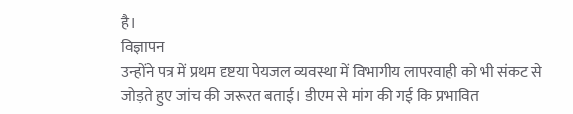है।
विज्ञापन
उन्होंने पत्र में प्रथम दृष्टया पेयजल व्यवस्था में विभागीय लापरवाही को भी संकट से जोड़ते हुए जांच की जरूरत बताई। डीएम से मांग की गई कि प्रभावित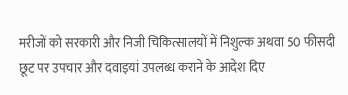मरीजों को सरकारी और निजी चिकित्सालयों में निशुल्क अथवा 50 फीसदी छूट पर उपचार और दवाइयां उपलब्ध कराने के आदेश दिए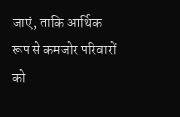जाएं, ताकि आर्थिक रूप से कमजोर परिवारों को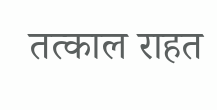तत्काल राहत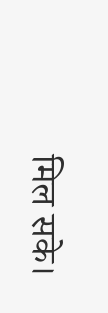मिल सके।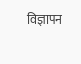विज्ञापन